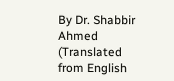By Dr. Shabbir Ahmed
(Translated from English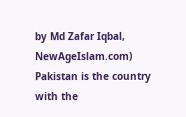by Md Zafar Iqbal, NewAgeIslam.com)
Pakistan is the country with the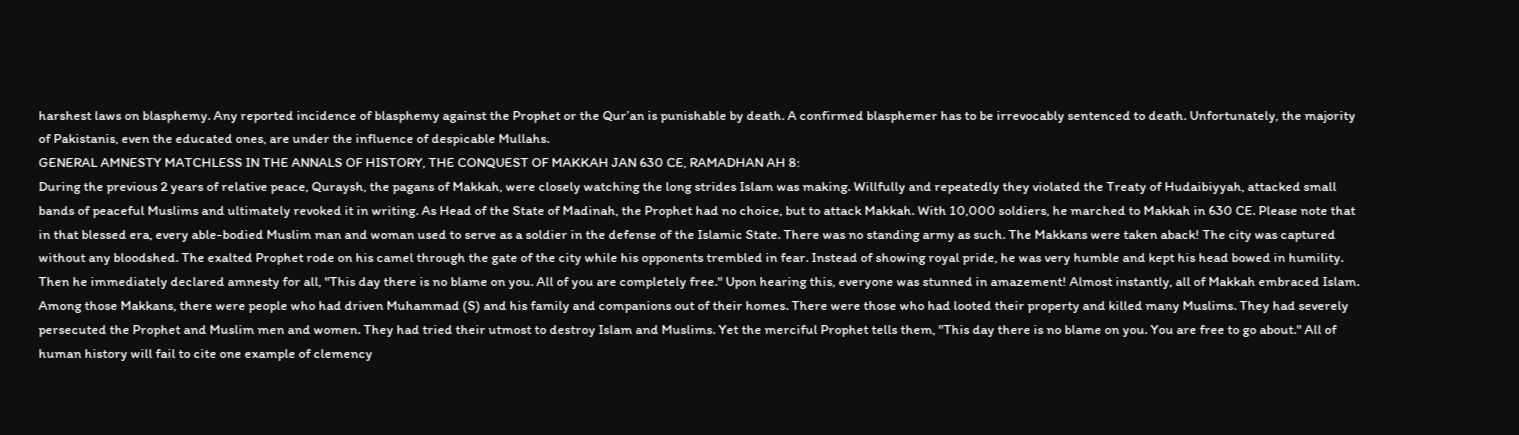harshest laws on blasphemy. Any reported incidence of blasphemy against the Prophet or the Qur’an is punishable by death. A confirmed blasphemer has to be irrevocably sentenced to death. Unfortunately, the majority of Pakistanis, even the educated ones, are under the influence of despicable Mullahs.
GENERAL AMNESTY MATCHLESS IN THE ANNALS OF HISTORY, THE CONQUEST OF MAKKAH JAN 630 CE, RAMADHAN AH 8:
During the previous 2 years of relative peace, Quraysh, the pagans of Makkah, were closely watching the long strides Islam was making. Willfully and repeatedly they violated the Treaty of Hudaibiyyah, attacked small bands of peaceful Muslims and ultimately revoked it in writing. As Head of the State of Madinah, the Prophet had no choice, but to attack Makkah. With 10,000 soldiers, he marched to Makkah in 630 CE. Please note that in that blessed era, every able-bodied Muslim man and woman used to serve as a soldier in the defense of the Islamic State. There was no standing army as such. The Makkans were taken aback! The city was captured without any bloodshed. The exalted Prophet rode on his camel through the gate of the city while his opponents trembled in fear. Instead of showing royal pride, he was very humble and kept his head bowed in humility. Then he immediately declared amnesty for all, "This day there is no blame on you. All of you are completely free." Upon hearing this, everyone was stunned in amazement! Almost instantly, all of Makkah embraced Islam.
Among those Makkans, there were people who had driven Muhammad (S) and his family and companions out of their homes. There were those who had looted their property and killed many Muslims. They had severely persecuted the Prophet and Muslim men and women. They had tried their utmost to destroy Islam and Muslims. Yet the merciful Prophet tells them, "This day there is no blame on you. You are free to go about." All of human history will fail to cite one example of clemency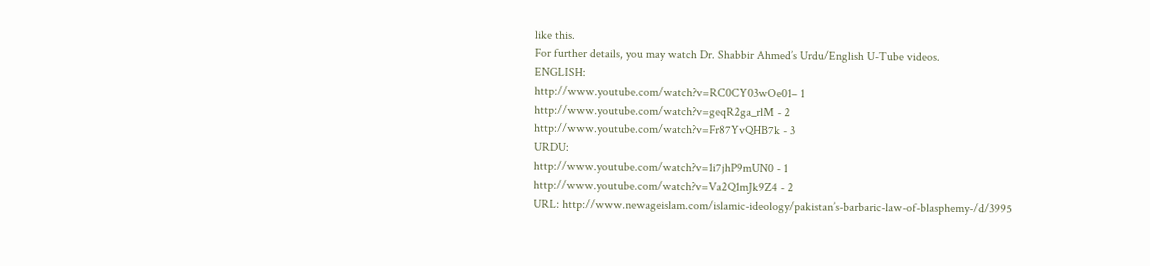like this.
For further details, you may watch Dr. Shabbir Ahmed’s Urdu/English U-Tube videos.
ENGLISH:
http://www.youtube.com/watch?v=RC0CY03wOe01– 1
http://www.youtube.com/watch?v=geqR2ga_rlM - 2
http://www.youtube.com/watch?v=Fr87YvQHB7k - 3
URDU:
http://www.youtube.com/watch?v=1i7jhP9mUN0 - 1
http://www.youtube.com/watch?v=Va2Q1mJk9Z4 - 2
URL: http://www.newageislam.com/islamic-ideology/pakistan’s-barbaric-law-of-blasphemy-/d/3995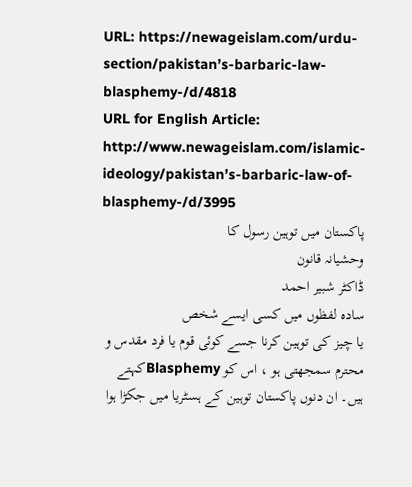URL: https://newageislam.com/urdu-section/pakistan’s-barbaric-law-blasphemy-/d/4818
URL for English Article: http://www.newageislam.com/islamic-ideology/pakistan’s-barbaric-law-of-blasphemy-/d/3995
پاکستان میں توہین رسول کا
وحشیانہ قانون
ڈاکٹر شبیر احمد
سادہ لفظوں میں کسی ایسے شخص
یا چیز کی توہین کرنا جسے کوئی قوم یا فرد مقدس و محترم سمجھتی ہو ، اس کو Blasphemyکہتے
ہیں۔ ان دنوں پاکستان توہین کے ہسٹریا میں جکڑا ہوا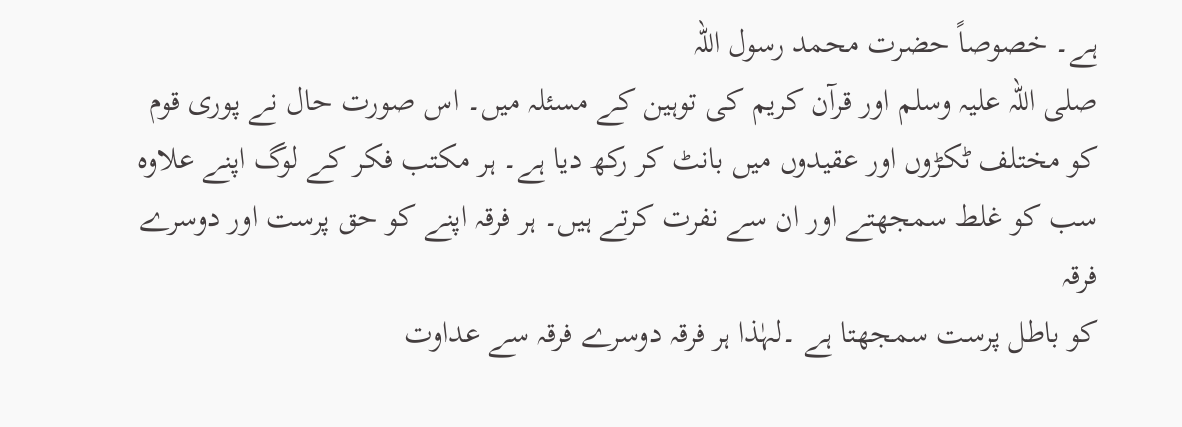ہے۔ خصوصاً حضرت محمد رسول اللہ
صلی اللہ علیہ وسلم اور قرآن کریم کی توہین کے مسئلہ میں۔ اس صورت حال نے پوری قوم
کو مختلف ٹکڑوں اور عقیدوں میں بانٹ کر رکھ دیا ہے۔ ہر مکتب فکر کے لوگ اپنے علاوہ
سب کو غلط سمجھتے اور ان سے نفرت کرتے ہیں۔ ہر فرقہ اپنے کو حق پرست اور دوسرے فرقہ
کو باطل پرست سمجھتا ہے ۔لہٰذا ہر فرقہ دوسرے فرقہ سے عداوت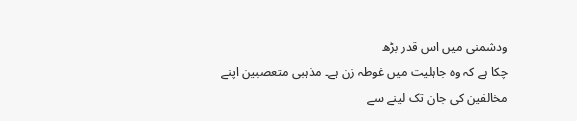ودشمنی میں اس قدر بڑھ
چکا ہے کہ وہ جاہلیت میں غوطہ زن ہے۔ مذہبی متعصبین اپنے مخالفین کی جان تک لینے سے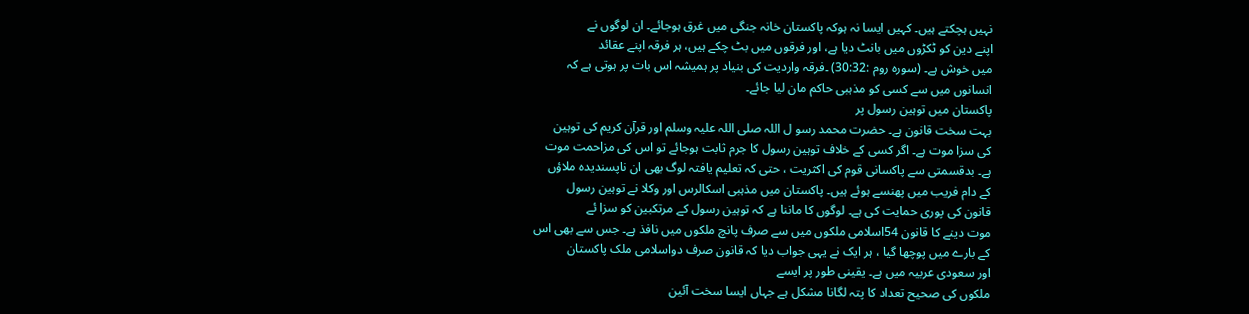نہیں ہچکتے ہیں۔ کہیں ایسا نہ ہوکہ پاکستان خانہ جنگی میں غرق ہوجائے۔ ان لوگوں نے
اپنے دین کو ٹکڑوں میں بانٹ دیا ہے، اور فرقوں میں بٹ چکے ہیں، ہر فرقہ اپنے عقائد
میں خوش ہے۔ (سورہ روم :30:32) ۔فرقہ واردیت کی بنیاد پر ہمیشہ اس بات پر ہوتی ہے کہ
انسانوں میں سے کسی کو مذہبی حاکم مان لیا جائے۔
پاکستان میں توہین رسول پر
بہت سخت قانون ہے۔ حضرت محمد رسو ل اللہ صلی اللہ علیہ وسلم اور قرآن کریم کی توہین
کی سزا موت ہے۔ اگر کسی کے خلاف توہین رسول کا جرم ثابت ہوجائے تو اس کی مزاحمت موت
ہے۔ بدقسمتی سے پاکسانی قوم کی اکثریت ، حتی کہ تعلیم یافتہ لوگ بھی ان ناپسندیدہ ملاؤں
کے دام فریب میں پھنسے ہوئے ہیں۔ پاکستان میں مذہبی اسکالرس اور وکلا نے توہین رسول
قانون کی پوری حمایت کی ہے۔ لوگوں کا ماننا ہے کہ توہین رسول کے مرتکبین کو سزا ئے
موت دینے کا قانون 54اسلامی ملکوں میں سے صرف پانچ ملکوں میں نافذ ہے۔ جس سے بھی اس
کے بارے میں پوچھا گیا ، ہر ایک نے یہی جواب دیا کہ قانون صرف دواسلامی ملک پاکستان
اور سعودی عربیہ میں ہے۔ یقینی طور پر ایسے
ملکوں کی صحیح تعداد کا پتہ لگانا مشکل ہے جہاں ایسا سخت آئین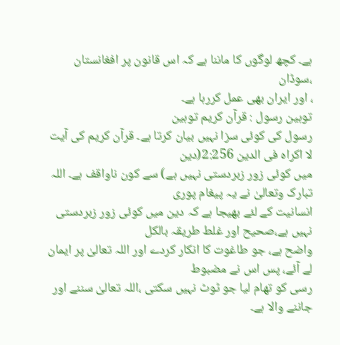ہے۔ کچھ لوگوں کا ماننا ہے کہ اس قانون پر افغانستان ،سوڈان
، اور ایران بھی عمل کررہا ہے۔
توہین رسول : قرآن کریم توہین
رسول کی کوئی سزا نہیں بیان کرتا ہے۔ قرآن کریم کی آیت لا اکراہ فی الدین 2:256(دین
میں کوئی زور زبردستی نہیں ہے) سے کون ناواقف ہے۔ اللہ تبارک وتعالیٰ نے یہ پیغام پوری
انسانیت کے لئے بھیجا ہے کہ دین میں کوئی زور زبردستی نہیں ہے،صحیح اور غلط طریقہ بالکل
واضح ہے، جو طاغوت کا انکار کردے اور اللہ تعالیٰ پر ایمان لے آئے، پس اس نے مضبوط
رسی کو تھام لیا جو ٹوٹ نہیں سکتی ،اللہ تعالیٰ سننے اور جاننے والا ہے۔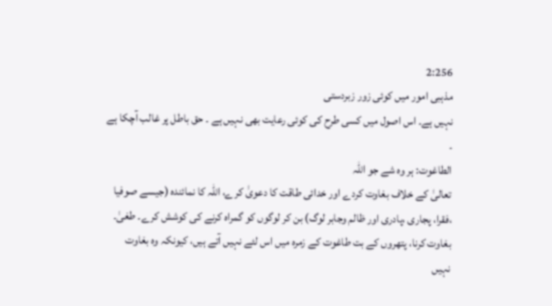2:256
مذہبی امور میں کوئی زور زبردستی
نہیں ہے۔ اس اصول میں کسی طرح کی کوئی رعایت بھی نہیں ہے ۔ حق باطل پر غالب آچکا ہے
۔
الطاغوت: ہر وہ شے جو اللہ
تعالیٰ کے خلاف بغاوت کردے اور خدائی طاقت کا دعویٰ کرے، اللہ کا نمائندہ (جیسے صوفیا
،فقرا، پجاری ،پادری اور ظالم وجابر لوگ) بن کر لوگوں کو گمراہ کرنے کی کوشش کرے۔ طغیٰ۔
بغاوت کرنا، پتھروں کے بت طاغوت کے زمرہ میں اس لئے نہیں آتے ہیں، کیونکہ وہ بغاوت
نہیں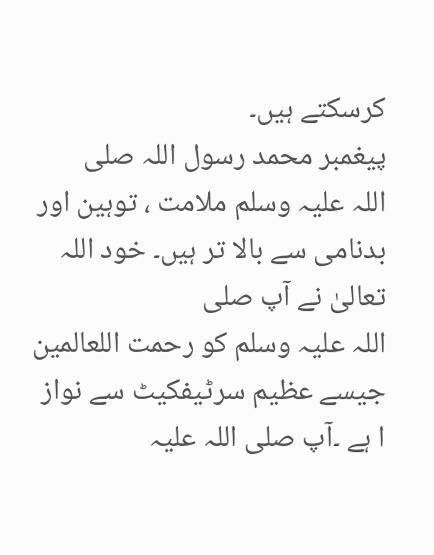کرسکتے ہیں۔
پیغمبر محمد رسول اللہ صلی
اللہ علیہ وسلم ملامت ، توہین اور بدنامی سے بالا تر ہیں۔ خود اللہ تعالیٰ نے آپ صلی
اللہ علیہ وسلم کو رحمت اللعالمین جیسے عظیم سرٹیفکیٹ سے نواز ا ہے ۔آپ صلی اللہ علیہ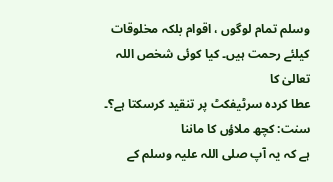وسلم تمام لوگوں ، اقوام بلکہ مخلوقات کیلئے رحمت ہیں۔ کیا کوئی شخص اللہ تعالیٰ کا
عطا کردہ سرٹیفکٹ پر تنقید کرسکتا ہے؟۔
سنت: کچھ ملاؤں کا ماننا
ہے کہ یہ آپ صلی اللہ علیہ وسلم کے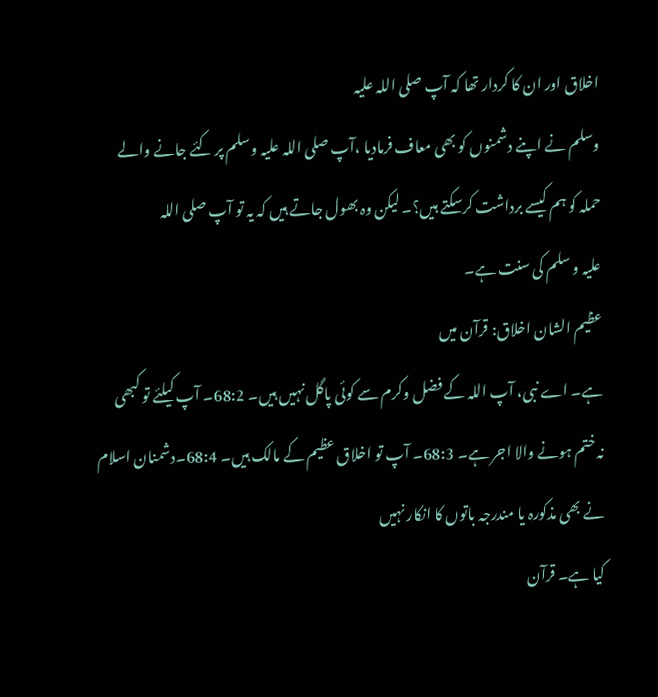اخلاق اور ان کا کردار تھا کہ آپ صلی اللہ علیہ
وسلم نے اپنے دشمنوں کو بھی معاف فرمادیا ،آپ صلی اللہ علیہ وسلم پر کئے جانے والے
حملہ کو ہم کیسے برداشت کرسکتے ہیں؟۔ لیکن وہ بھول جاتے ہیں کہ یہ تو آپ صلی اللہ
علیہ و سلم کی سنت ہے۔
عظیم الشان اخلاق: قرآن میں
ہے۔ اے نبی، آپ اللہ کے فضل وکرم سے کوئی پاگل نہیں ہیں۔ 68:2۔ آپ کیلئے تو کبھی
نہ ختم ہونے والا اجر ہے۔ 68:3۔ آپ تو اخلاق عظیم کے مالک ہیں۔ 68:4۔دشمنان اسلام
نے بھی مذکورہ یا مندرجہ باتوں کا انکار نہیں
کیا ہے۔ قرآن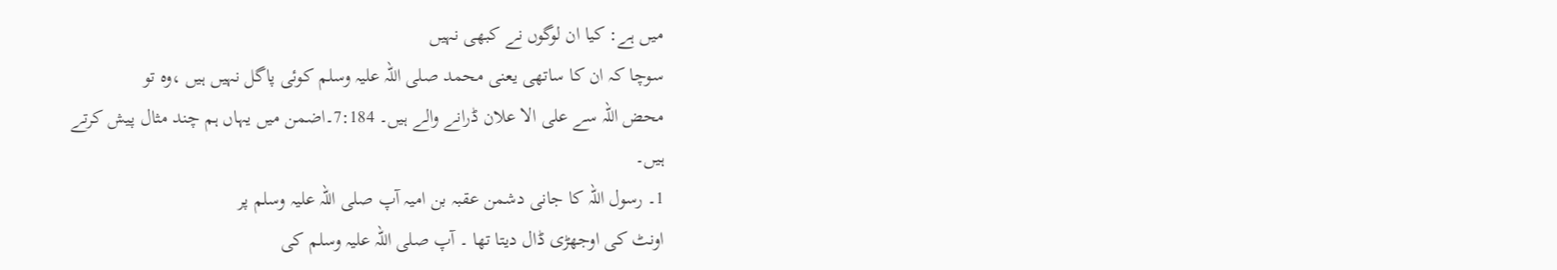میں ہے: کیا ان لوگوں نے کبھی نہیں
سوچا کہ ان کا ساتھی یعنی محمد صلی اللہ علیہ وسلم کوئی پاگل نہیں ہیں ،وہ تو
محض اللہ سے علی الا علان ڈرانے والے ہیں۔ 7:184۔اضمن میں یہاں ہم چند مثال پیش کرتے
ہیں۔
1۔ رسول اللہ کا جانی دشمن عقبہ بن امیہ آپ صلی اللہ علیہ وسلم پر
اونٹ کی اوجھڑی ڈال دیتا تھا ۔ آپ صلی اللہ علیہ وسلم کی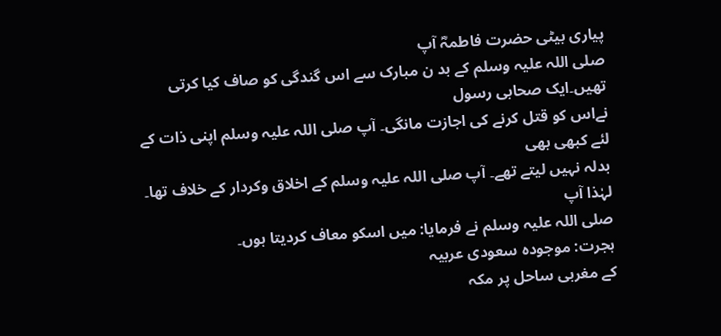پیاری بیٹی حضرت فاطمہؓ آپ
صلی اللہ علیہ وسلم کے بد ن مبارک سے اس گندگی کو صاف کیا کرتی تھیں۔ایک صحابی رسول
نےاس کو قتل کرنے کی اجازت مانگی۔ آپ صلی اللہ علیہ وسلم اپنی ذات کے لئے کبھی بھی
بدلہ نہیں لیتے تھے۔ آپ صلی اللہ علیہ وسلم کے اخلاق وکردار کے خلاف تھا۔ لہٰذا آپ
صلی اللہ علیہ وسلم نے فرمایا: میں اسکو معاف کردیتا ہوں۔
ہجرت: موجودہ سعودی عربیہ
کے مغربی ساحل پر مکہ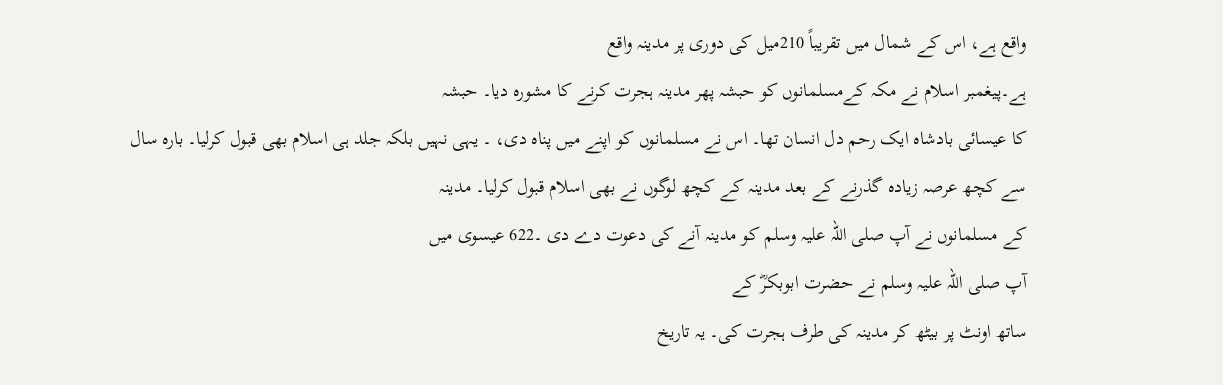واقع ہے، اس کے شمال میں تقریباً 210میل کی دوری پر مدینہ واقع
ہے۔پیغمبر اسلام نے مکہ کےمسلمانوں کو حبشہ پھر مدینہ ہجرت کرنے کا مشورہ دیا۔ حبشہ
کا عیسائی بادشاہ ایک رحم دل انسان تھا۔ اس نے مسلمانوں کو اپنے میں پناہ دی، ۔ یہی نہیں بلکہ جلد ہی اسلام بھی قبول کرلیا۔ بارہ سال
سے کچھ عرصہ زیادہ گذرنے کے بعد مدینہ کے کچھ لوگوں نے بھی اسلام قبول کرلیا۔ مدینہ
کے مسلمانوں نے آپ صلی اللہ علیہ وسلم کو مدینہ آنے کی دعوت دے دی ۔622 عیسوی میں
آپ صلی اللہ علیہ وسلم نے حضرت ابوبکرؓ کے
ساتھ اونٹ پر بیٹھ کر مدینہ کی طرف ہجرت کی۔ یہ تاریخ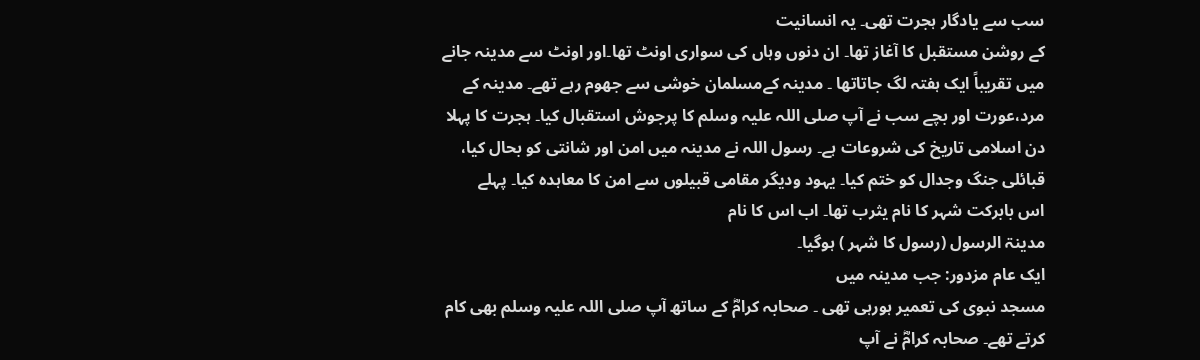سب سے یادگار ہجرت تھی۔ یہ انسانیت
کے روشن مستقبل کا آغاز تھا۔ ان دنوں وہاں کی سواری اونٹ تھا۔اور اونٹ سے مدینہ جانے
میں تقریباً ایک ہفتہ لگ جاتاتھا ۔ مدینہ کےمسلمان خوشی سے جھوم رہے تھے۔ مدینہ کے
مرد،عورت اور بچے سب نے آپ صلی اللہ علیہ وسلم کا پرجوش استقبال کیا۔ ہجرت کا پہلا
دن اسلامی تاریخ کی شروعات ہے۔ رسول اللہ نے مدینہ میں امن اور شانتی کو بحال کیا،
قبائلی جنگ وجدال کو ختم کیا۔ یہود ودیگر مقامی قبیلوں سے امن کا معاہدہ کیا۔ پہلے
اس بابرکت شہر کا نام یثرب تھا۔ اب اس کا نام
مدینۃ الرسول (رسول کا شہر ) ہوگیا۔
ایک عام مزدور: جب مدینہ میں
مسجد نبوی کی تعمیر ہورہی تھی ۔ صحابہ کرامؓ کے ساتھ آپ صلی اللہ علیہ وسلم بھی کام
کرتے تھے۔ صحابہ کرامؓ نے آپ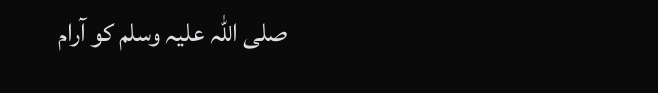صلی اللہ علیہ وسلم کو آرام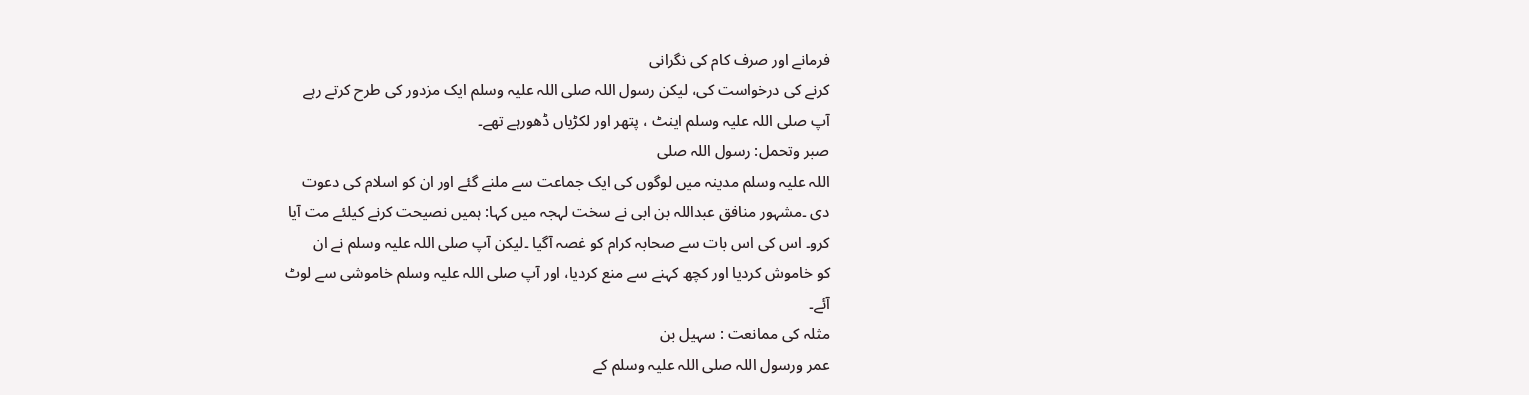فرمانے اور صرف کام کی نگرانی
کرنے کی درخواست کی، لیکن رسول اللہ صلی اللہ علیہ وسلم ایک مزدور کی طرح کرتے رہے
آپ صلی اللہ علیہ وسلم اینٹ ، پتھر اور لکڑیاں ڈھورہے تھے۔
صبر وتحمل: رسول اللہ صلی
اللہ علیہ وسلم مدینہ میں لوگوں کی ایک جماعت سے ملنے گئے اور ان کو اسلام کی دعوت
دی ۔مشہور منافق عبداللہ بن ابی نے سخت لہجہ میں کہا: ہمیں نصیحت کرنے کیلئے مت آیا
کرو۔ اس کی اس بات سے صحابہ کرام کو غصہ آگیا ۔لیکن آپ صلی اللہ علیہ وسلم نے ان
کو خاموش کردیا اور کچھ کہنے سے منع کردیا، اور آپ صلی اللہ علیہ وسلم خاموشی سے لوٹ
آئے۔
مثلہ کی ممانعت : سہیل بن
عمر ورسول اللہ صلی اللہ علیہ وسلم کے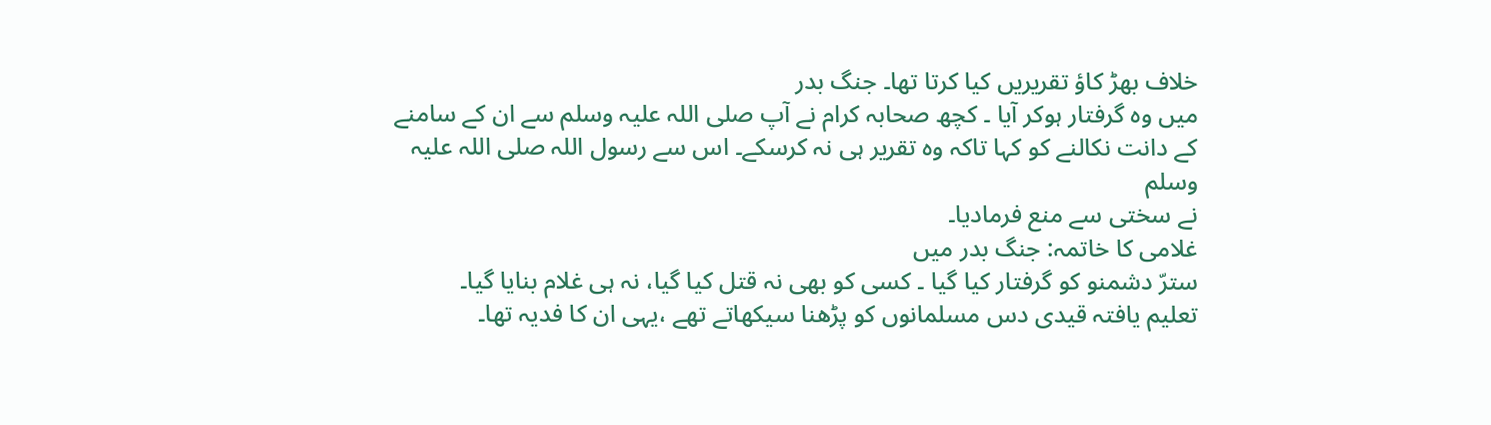خلاف بھڑ کاؤ تقریریں کیا کرتا تھا۔ جنگ بدر
میں وہ گرفتار ہوکر آیا ۔ کچھ صحابہ کرام نے آپ صلی اللہ علیہ وسلم سے ان کے سامنے
کے دانت نکالنے کو کہا تاکہ وہ تقریر ہی نہ کرسکے۔ اس سے رسول اللہ صلی اللہ علیہ وسلم
نے سختی سے منع فرمادیا۔
غلامی کا خاتمہ: جنگ بدر میں
سترّ دشمنو کو گرفتار کیا گیا ۔ کسی کو بھی نہ قتل کیا گیا، نہ ہی غلام بنایا گیا۔
تعلیم یافتہ قیدی دس مسلمانوں کو پڑھنا سیکھاتے تھے ،یہی ان کا فدیہ تھا۔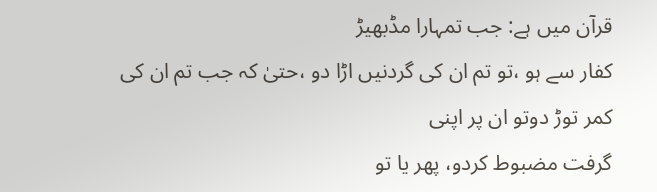قرآن میں ہے: جب تمہارا مڈبھیڑ
کفار سے ہو ،تو تم ان کی گردنیں اڑا دو ،حتیٰ کہ جب تم ان کی کمر توڑ دوتو ان پر اپنی
گرفت مضبوط کردو، پھر یا تو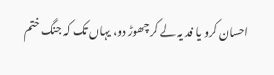احسان کرو یا فد یہ لے کر چھوڑ دو، یہاں تک کہ جنگ ختم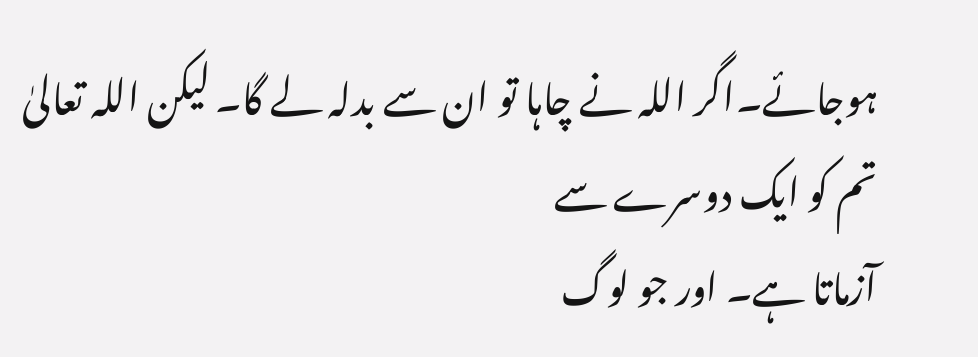ہوجائے۔اگر اللہ نے چاہا تو ان سے بدلہ لے گا۔ لیکن اللہ تعالیٰ تم کو ایک دوسرے سے
آزماتا ہے۔ اور جو لوگ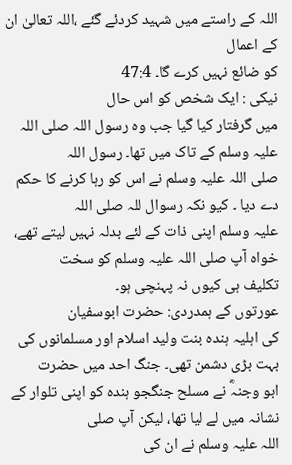اللہ کے راستے میں شہید کردئے گئے ،اللہ تعالیٰ ان کے اعمال
کو ضائع نہیں کرے گا۔ 47:4
نیکی : ایک شخص کو اس حال
میں گرفتار کیا گیا جب وہ رسول اللہ صلی اللہ علیہ وسلم کے تاک میں تھا۔ رسول اللہ
صلی اللہ علیہ وسلم نے اس کو رہا کرنے کا حکم دے دیا ۔ کیو نکہ رسوال للہ صلی اللہ
علیہ وسلم اپنی ذات کے لئے بدلہ نہیں لیتے تھے، خواہ آپ صلی اللہ علیہ وسلم کو سخت
تکلیف ہی کیوں نہ پہنچی ہو۔
عورتوں کے ہمدردی: حضرت ابوسفیان
کی اہلیہ ہندہ بنت ولید اسلام اور مسلمانوں کی بہت بڑی دشمن تھی۔ جنگ احد میں حضرت
ابو وجنہؓ نے مسلح جنگجو ہندہ کو اپنی تلوار کے نشانہ میں لے لیا تھا، لیکن آپ صلی
اللہ علیہ وسلم نے ان کی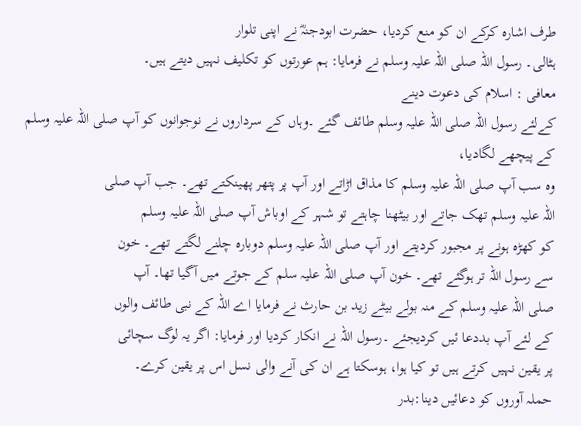طرف اشارہ کرکے ان کو منع کردیا، حضرت ابودجنہؓ نے اپنی تلوار
ہٹالی۔ رسول اللہ صلی اللہ علیہ وسلم نے فرمایا: ہم عورتوں کو تکلیف نہیں دیتے ہیں۔
معافی : اسلام کی دعوت دینے
کےلئے رسول اللہ صلی اللہ علیہ وسلم طائف گئے ۔وہاں کے سرداروں نے نوجوانوں کو آپ صلی اللہ علیہ وسلم کے پیچھے لگادیا،
وہ سب آپ صلی اللہ علیہ وسلم کا مذاق اڑاتے اور آپ پر پتھر پھینکتے تھے۔ جب آپ صلی
اللہ علیہ وسلم تھک جاتے اور بیٹھنا چاہتے تو شہر کے اوباش آپ صلی اللہ علیہ وسلم
کو کھڑہ ہونے پر مجبور کردیتے اور آپ صلی اللہ علیہ وسلم دوبارہ چلنے لگتے تھے۔ خون
سے رسول اللہ تر ہوگئے تھے۔ خون آپ صلی اللہ علیہ سلم کے جوتے میں آگیا تھا۔ آپ
صلی اللہ علیہ وسلم کے منہ بولے بیٹے زید بن حارث نے فرمایا اے اللہ کے نبی طائف والوں
کے لئے آپ بددعا ئیں کردیجئے ۔رسول اللہ نے انکار کردیا اور فرمایا: اگر یہ لوگ سچائی
پر یقین نہیں کرتے ہیں تو کیا ہوا، ہوسکتا ہے ان کی آنے والی نسل اس پر یقین کرے۔
حملہ آوروں کو دعائیں دینا:بدر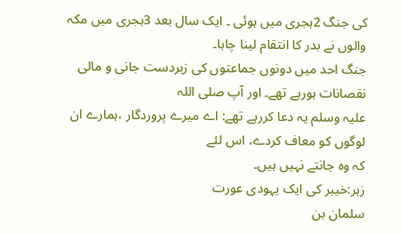کی جنگ 2ہجری میں ہوئی ۔ ایک سال بعد 3ہجری میں مکہ والوں نے بدر کا انتقام لینا چاہا۔
جنگ احد میں دونوں جماعتوں کی زبردست جانی و مالی نقصانات ہورہے تھے۔ اور آپ صلی اللہ
علیہ وسلم یہ دعا کررہے تھے: اے میرے پروردگار ،ہمارے ان لوگوں کو معاف کردے، اس لئے
کہ وہ جانتے نہیں ہیں۔
زہر:خیبر کی ایک یہودی عورت
سلمان بن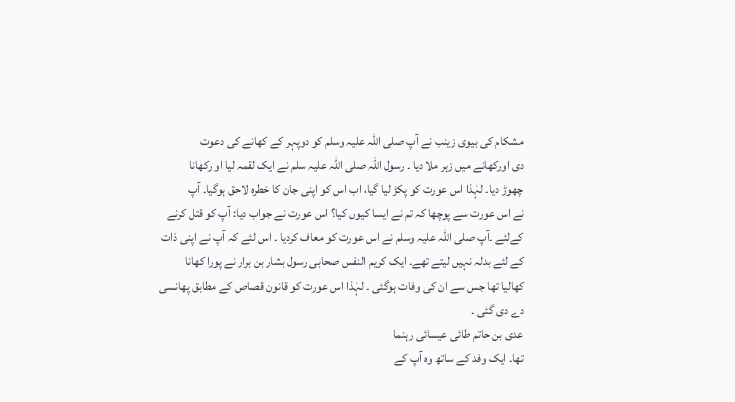مشکام کی بیوی زینب نے آپ صلی اللہ علیہ وسلم کو دوپہر کے کھانے کی دعوت
دی اورکھانے میں زہر ملا دیا ۔ رسول اللہ صلی اللہ علیہ سلم نے ایک لقمہ لیا او رکھانا
چھوڑ دیا۔ لہٰذا اس عورت کو پکڑ لیا گیا، اب اس کو اپنی جان کا خطرہ لاحق ہوگیا۔ آپ
نے اس عورت سے پوچھا کہ تم نے ایسا کیوں کیا؟ اس عورت نے جواب دیا: آپ کو قتل کرنے
کےلئے ۔آپ صلی اللہ علیہ وسلم نے اس عورت کو معاف کردیا ۔ اس لئے کہ آپ نے اپنی ذات
کے لئے بدلہ نہیں لیتے تھے۔ ایک کریم النفس صحابی رسول بشار بن برار نے پورا کھانا
کھالیا تھا جس سے ان کی وفات ہوگئی ۔ لہٰذا اس عورت کو قانون قصاص کے مطابق پھانسی
دے دی گئی ۔
عدی بن حاتم طائی عیسائی رہنما
تھا۔ ایک وفد کے ساتھ وہ آپ کے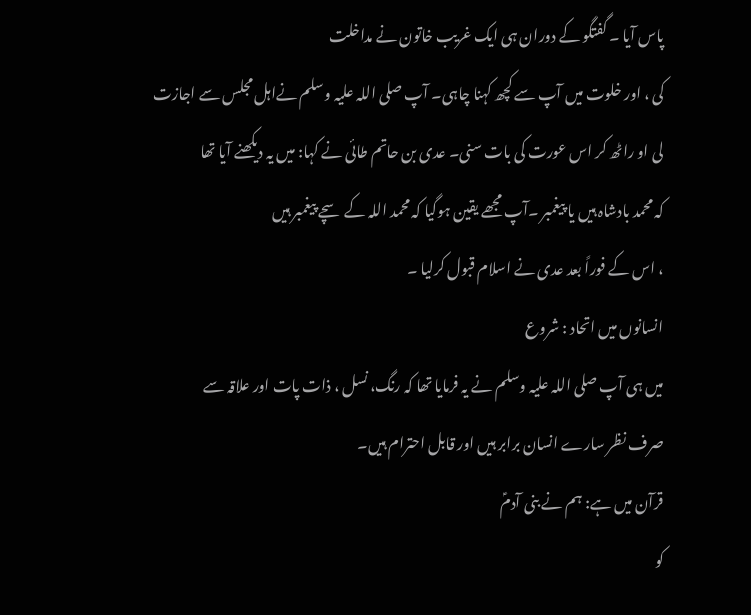پاس آیا ۔ گفتگو کے دوران ہی ایک غریب خاتون نے مداخلت
کی ، اور خلوت میں آپ سے کچھ کہنا چاہی۔ آپ صلی اللہ علیہ وسلم نےاہل مجلس سے اجازت
لی او راٹھ کر اس عورت کی بات سنی۔ عدی بن حاتم طائی نے کہا: میں یہ دیکھنے آیا تھا
کہ محمد بادشاہ ہیں یا پیغمبر ۔آپ مجھے یقین ہوگیا کہ محمد اللہ کے سچے پیغمبر ہیں
، اس کے فوراً بعد عدی نے اسلام قبول کرلیا ۔
انسانوں میں اتحاد : شروع
میں ہی آپ صلی اللہ علیہ وسلم نے یہ فرمایا تھا کہ رنگ، نسل ، ذات پات اور علاقہ سے
صرف نظر سارے انسان برابر ہیں اور قابل احترام ہیں۔
قرآن میں ہے: ہم نے بنی آدمؑ
کو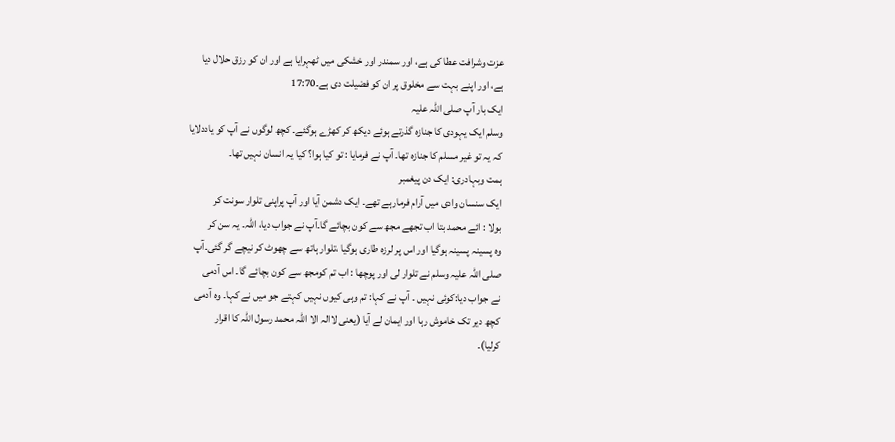عزت وشرافت عطا کی ہے، اور سمندر اور خشکی میں ٹھہرایا ہے اور ان کو رزق حلال دیا
ہے، اور اپنے بہت سے مخلوق پر ان کو فضیلت دی ہے۔17:70
ایک بار آپ صلی اللہ علیہ
وسلم ایک یہودی کا جنازہ گذرتے ہوئے دیکھ کر کھڑے ہوگئے۔ کچھ لوگوں نے آپ کو یاددلایا
کہ یہ تو غیر مسلم کا جنازہ تھا۔ آپ نے فرمایا : تو کیا ہوا؟ کیا یہ انسان نہیں تھا۔
ہمت وبہادری: ایک دن پیغمبر
ایک سنسان وادی میں آرام فرمارہے تھے۔ ایک دشمن آیا اور آپ پراپنی تلوار سونت کر
بولا : ائے محمد بتا اب تجھے مجھ سے کون بچائے گا۔آپ نے جواب دیا، اللہ۔ یہ سن کر
وہ پسینہ پسینہ ہوگیا اور اس پر لرزہ طاری ہوگیا ،تلوار ہاتھ سے چھوٹ کر نیچے گر گئی۔آپ
صلی اللہ علیہ وسلم نے تلوار لی اور پوچھا : اب تم کومجھ سے کون بچائے گا۔ اس آدمی
نے جواب دیا:کوئی نہیں ۔ آپ نے کہا: تم وہی کیوں نہیں کہتے جو میں نے کہا۔ وہ آدمی
کچھ دیر تک خاموش رہا اور ایمان لے آیا (یعنی لاالہ الا اللہ محمد رسول اللہ کا اقرار
کرلیا)۔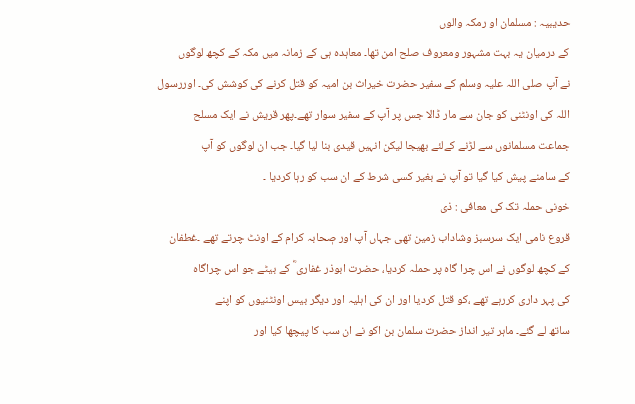حدیبیہ : مسلمان او رمکہ والوں
کے درمیان یہ بہت مشہور ومعروف صلح امن تھا۔ معاہدہ ہی کے زمانہ میں مکہ کے کچھ لوگوں
نے آپ صلی اللہ علیہ وسلم کے سفیر حضرت خیراث بن امیہ کو قتل کرنے کی کوشش کی۔ اوررسول
اللہ کی اونٹنی کو جان سے مار ڈالا جس پر آپ کے سفیر سوار تھے۔پھر قریش نے ایک مسلح
جماعت مسلمانوں سے لڑنے کےلئے بھیجا لیکن انہیں قیدی بنا لیا گیا۔ جب ان لوگوں کو آپ
کے سامنے پیش کیا گیا تو آپ نے بغیر کسی شرط کے ان سب کو رہا کردیا ۔
خونی حملہ تک کی معافی : ذی
قروع نامی ایک سرسبز وشاداب زمین تھی جہاں آپ اور صٖحابہ کرام کے اونٹ چرتے تھے ۔غطفان
کے کچھ لوگوں نے اس چرا گاہ پر حملہ کردیا، حضرت ابوذر غفاری ؓ کے بیٹے جو اس چراگاہ
کی پہر داری کررہے تھے ،کو قتل کردیا اور ان کی اہلیہ اور دیگر بیس اونٹنیوں کو اپنے
ساتھ لے گئے۔ ماہر تیر انداز حضرت سلمان بن اکو نے ان سب کا پیچھا کیا اور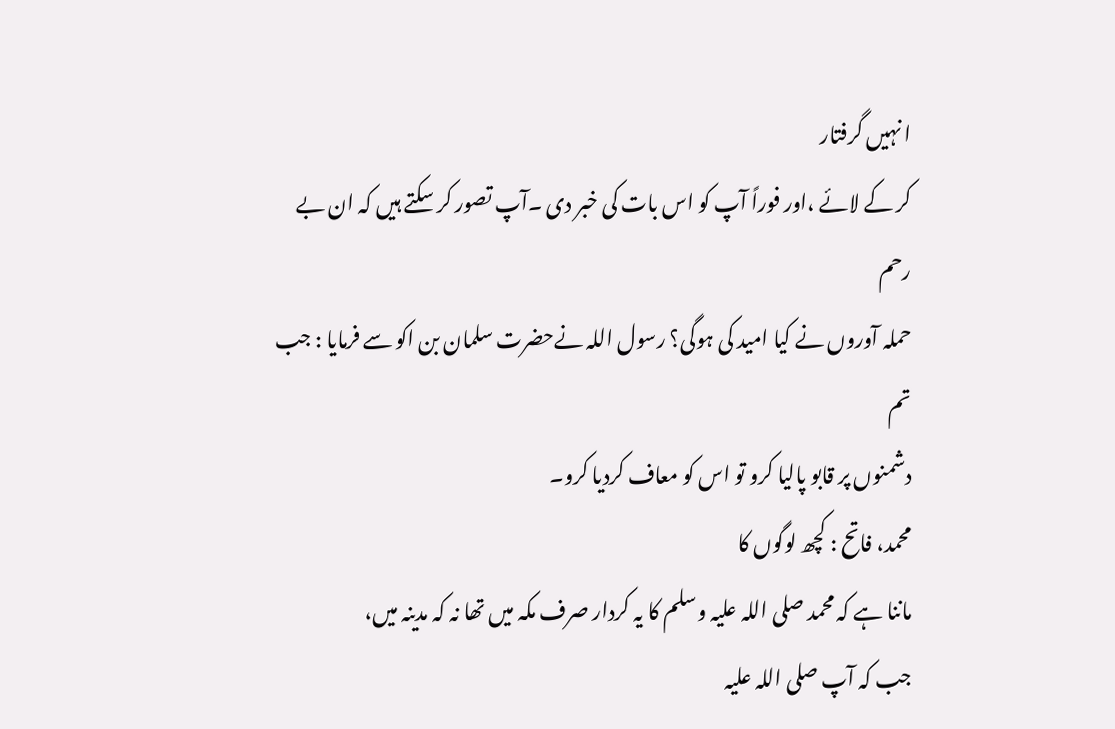ا نہیں گرفتار
کر کے لائے ،اور فوراً آپ کو اس بات کی خبر دی ۔آپ تصور کر سکتے ہیں کہ ان بے رحم
حملہ آوروں نے کیا امید کی ہوگی؟ رسول اللہ نےحضرت سلمان بن اکو سے فرمایا : جب تم
دشمنوں پر قابو پالیا کرو تو اس کو معاف کردیا کرو۔
محمد، فاتح : کچھ لوگوں کا
ماننا ہے کہ محمد صلی اللہ علیہ وسلم کا یہ کردار صرف مکہ میں تھا نہ کہ مدینہ میں،
جب کہ آپ صلی اللہ علیہ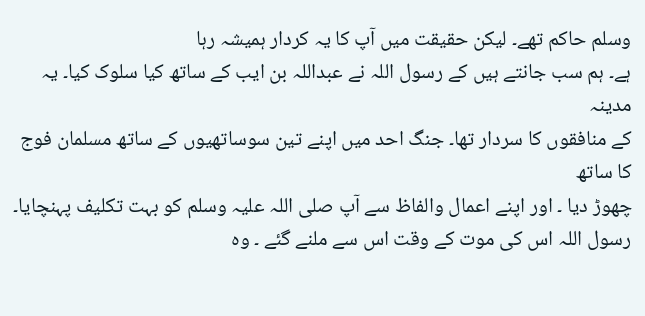وسلم حاکم تھے۔ لیکن حقیقت میں آپ کا یہ کردار ہمیشہ رہا
ہے۔ ہم سب جانتے ہیں کے رسول اللہ نے عبداللہ بن ایب کے ساتھ کیا سلوک کیا۔ یہ مدینہ
کے منافقوں کا سردار تھا۔ جنگ احد میں اپنے تین سوساتھیوں کے ساتھ مسلمان فوج کا ساتھ
چھوڑ دیا ۔ اور اپنے اعمال والفاظ سے آپ صلی اللہ علیہ وسلم کو بہت تکلیف پہنچایا۔
رسول اللہ اس کی موت کے وقت اس سے ملنے گئے ۔ وہ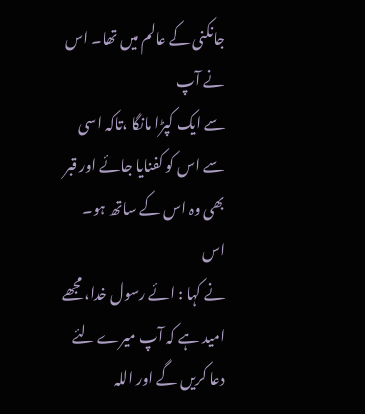جانکنی کے عالم میں تھا۔ اس نے آپ
سے ایک کپڑا مانگا ،تاکہ اسی سے اس کو کفنایا جائے اور قبر بھی وہ اس کے ساتھ ہو۔ اس
نے کہا : ائے رسول خدا، مجھے امید ہے کہ آپ میرے لئے دعا کریں گے اور اللہ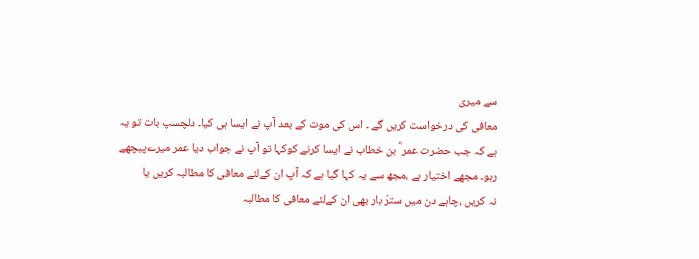سے میری
معافی کی درخواست کریں گے ۔ اس کی موت کے بعد آپ نے ایسا ہی کیا۔ دلچسپ بات تو یہ
ہے کہ جب حضرت عمر ؓ بن خطاب نے ایسا کرنے کوکہا تو آپ نے جواب دیا عمر میرےپیچھے
رہو۔ مجھے اختیار ہے ،مجھ سے یہ کہا گیا ہے کہ آپ ان کےلئے معافی کا مطالبہ کریں یا
نہ کریں ،چاہے دن میں سترّ بار بھی ان کےلئے معافی کا مطالبہ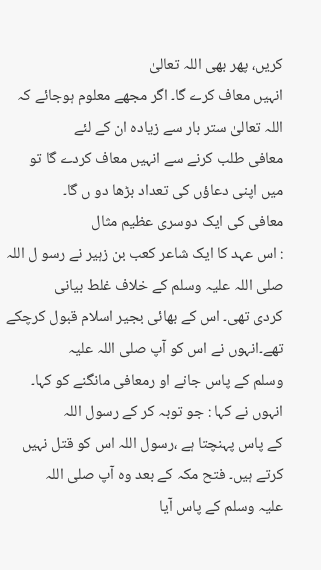کریں، پھر بھی اللہ تعالیٰ
انہیں معاف کرے گا۔ اگر مجھے معلوم ہوجائے کہ اللہ تعالیٰ ستر بار سے زیادہ ان کے لئے
معافی طلب کرنے سے انہیں معاف کردے گا تو میں اپنی دعاؤں کی تعداد بڑھا دو ں گا۔
معافی کی ایک دوسری عظیم مثال
: اس عہد کا ایک شاعر کعب بن زہیر نے رسو ل اللہ صلی اللہ علیہ وسلم کے خلاف غلط بیانی
کردی تھی۔ اس کے بھائی بجیر اسلام قبول کرچکے تھے۔انہوں نے اس کو آپ صلی اللہ علیہ
وسلم کے پاس جانے او رمعافی مانگنے کو کہا۔ انہوں نے کہا : جو توبہ کر کے رسول اللہ
کے پاس پہنچتا ہے ،رسول اللہ اس کو قتل نہیں کرتے ہیں۔ فتح مکہ کے بعد وہ آپ صلی اللہ
علیہ وسلم کے پاس آیا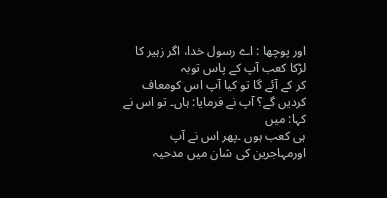اور پوچھا : اے رسول خدا، اگر زہیر کا لڑکا کعب آپ کے پاس توبہ
کر کے آئے گا تو کیا آپ اس کومعاف کردیں گے؟ آپ نے فرمایا: ہاں۔ تو اس نے کہا: میں
ہی کعب ہوں ۔پھر اس نے آپ اورمہاجرین کی شان میں مدحیہ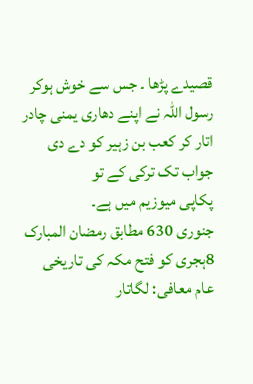قصیدے پڑھا ۔ جس سے خوش ہوکر
رسول اللہ نے اپنے دھاری یمنی چادر اتار کر کعب بن زہیر کو دے دی جواب تک ترکی کے تو
پکاپی میوزیم میں ہے۔
جنوری 630 مطابق رمضان المبارک
8ہجری کو فتح مکہ کی تاریخی عام معافی: لگاتار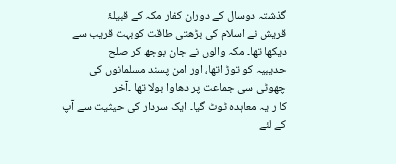گذشتہ دوسال کے دوران کفار مکہ کے قبیلۂ
قریش نے اسلام کی بڑھتی طاقت کوبہت قریب سے دیکھا تھا۔ مکہ والوں نے جان بوجھ کر صلح
حدیبیہ کو توڑ اتھا، اور امن پسند مسلمانوں کی چھوٹی سی جماعت پر دھاوا بولا تھا ۔آخر
کا ر یہ معاہدہ ٹوٹ گیا۔ ایک سردار کی حیثیت سے آپ کے لئے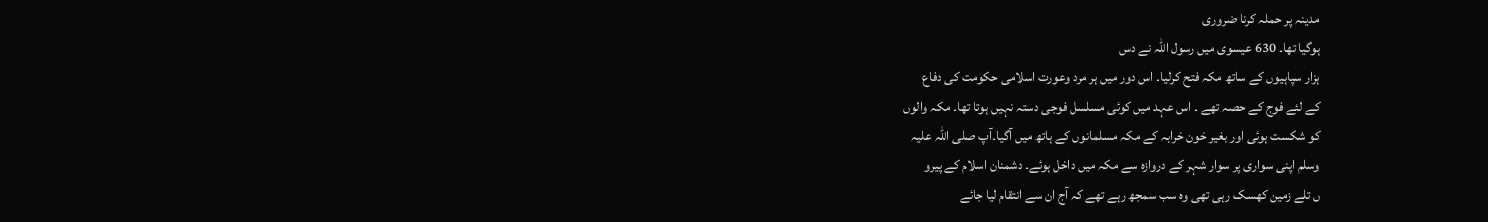مدینہ پر حملہ کرنا ضروری
ہوگیا تھا۔ 630 عیسوی میں رسول اللہ نے دس
ہزار سپاہیوں کے ساتھ مکہ فتح کرلیا۔ اس دور میں ہر مرد وعورت اسلامی حکومت کی دفاع
کے لئے فوج کے حصہ تھے ۔ اس عہد میں کوئی مسلسل فوجی دستہ نہیں ہوتا تھا۔ مکہ والوں
کو شکست ہوئی اور بغیر خون خرابہ کے مکہ مسلمانوں کے ہاتھ میں آگیا۔آپ صلی اللہ علیہ
وسلم اپنی سواری پر سوار شہر کے دروازہ سے مکہ میں داخل ہوئے۔ دشمنان اسلام کے پیرو
ں تلے زمین کھسک رہی تھی وہ سب سمجھ رہے تھے کہ آج ان سے انتقام لیا جائے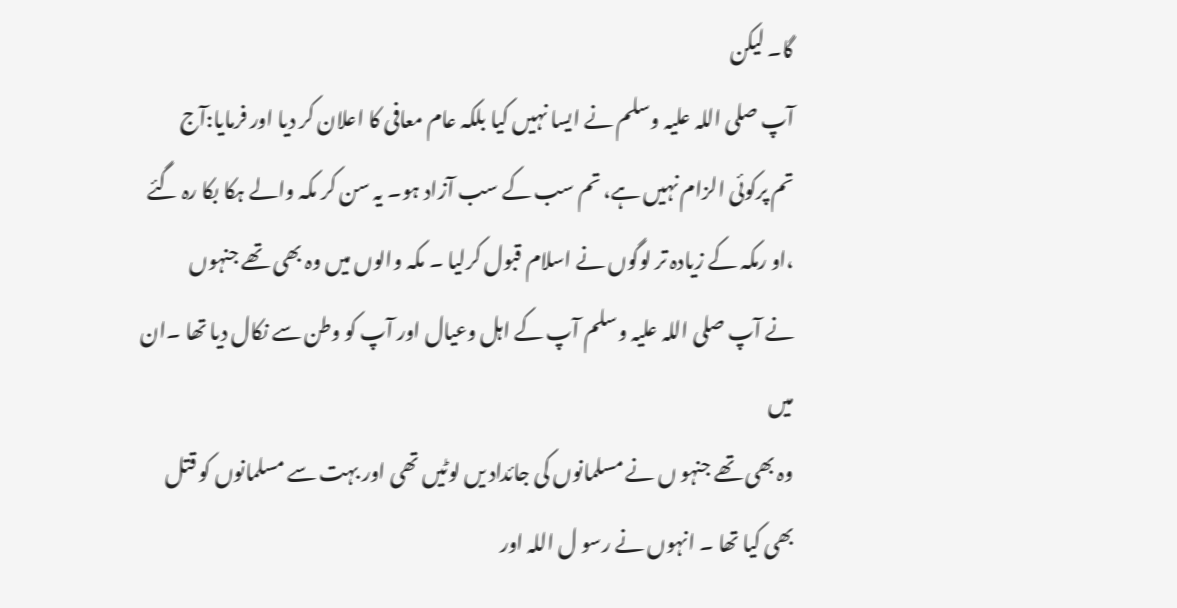گا۔ لیکن
آپ صلی اللہ علیہ وسلم نے ایسا نہیں کیا بلکہ عام معافی کا اعلان کر دیا اور فرمایا:آج
تم پرکوئی الزام نہیں ہے، تم سب کے سب آزاد ہو۔ یہ سن کر مکہ والے ہکا بکا رہ گئے
،او رمکہ کے زیادہ تر لوگوں نے اسلام قبول کرلیا ۔ مکہ والوں میں وہ بھی تھے جنہوں
نے آپ صلی اللہ علیہ وسلم آپ کے اہل وعیال اور آپ کو وطن سے نکال دیا تھا ۔ان میں
وہ بھی تھے جنہو ں نے مسلمانوں کی جائداد یں لوٹیں تھی اور بہت سے مسلمانوں کو قتل
بھی کیا تھا ۔ انہوں نے رسو ل اللہ اور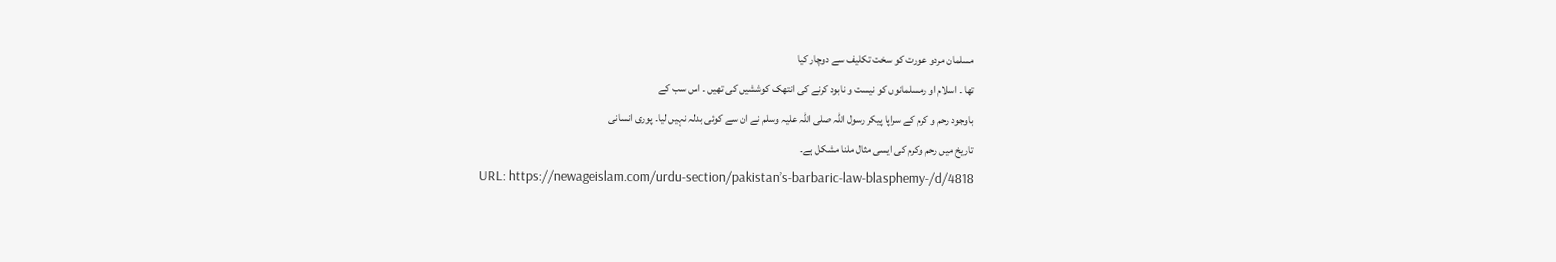مسلمان مردو عورت کو سخت تکلیف سے دوچار کیا
تھا ۔ اسلام او رمسلمانوں کو نیست و نابود کرنے کی انتھک کوششیں کی تھیں ۔ اس سب کے
باوجود رحم و کرم کے سراپا پیکر رسول اللہ صلی اللہ علیہ وسلم نے ان سے کوئی بدلہ نہیں لیا۔ پوری انسانی
تاریخ میں رحم وکرم کی ایسی مثال ملنا مشکل ہے۔
URL: https://newageislam.com/urdu-section/pakistan’s-barbaric-law-blasphemy-/d/4818